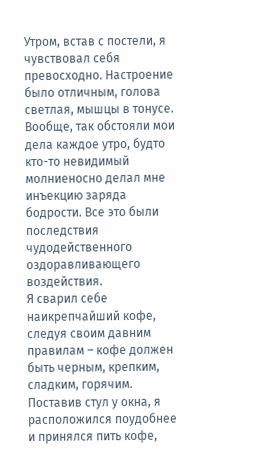Утром, встав с постели, я чувствовал себя превосходно. Настроение было отличным, голова светлая, мышцы в тонусе. Вообще, так обстояли мои дела каждое утро, будто кто-то невидимый молниеносно делал мне инъекцию заряда бодрости. Все это были последствия чудодейственного оздоравливающего воздействия.
Я сварил себе наикрепчайший кофе, следуя своим давним правилам – кофе должен быть черным, крепким, сладким, горячим. Поставив стул у окна, я расположился поудобнее и принялся пить кофе,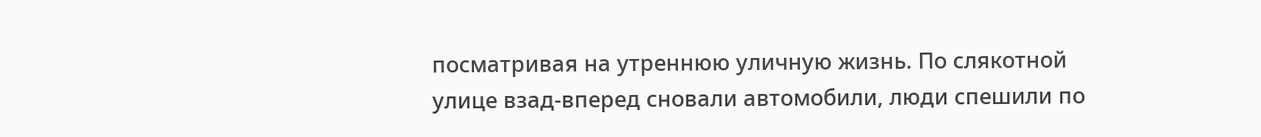посматривая на утреннюю уличную жизнь. По слякотной улице взад-вперед сновали автомобили, люди спешили по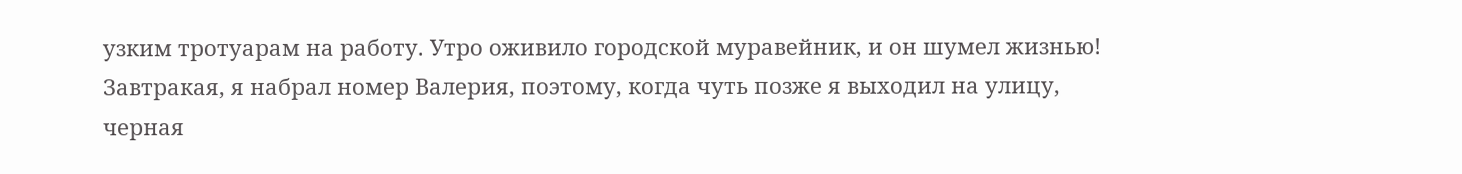узким тротуарам на работу. Утро оживило городской муравейник, и он шумел жизнью!
Завтракая, я набрал номер Валерия, поэтому, когда чуть позже я выходил на улицу, черная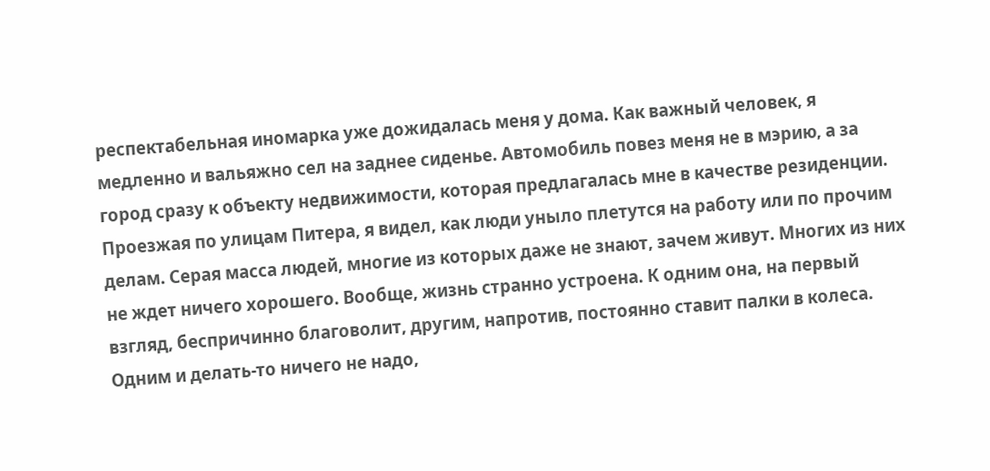респектабельная иномарка уже дожидалась меня у дома. Как важный человек, я медленно и вальяжно сел на заднее сиденье. Автомобиль повез меня не в мэрию, а за город сразу к объекту недвижимости, которая предлагалась мне в качестве резиденции. Проезжая по улицам Питера, я видел, как люди уныло плетутся на работу или по прочим делам. Серая масса людей, многие из которых даже не знают, зачем живут. Многих из них не ждет ничего хорошего. Вообще, жизнь странно устроена. К одним она, на первый взгляд, беспричинно благоволит, другим, напротив, постоянно ставит палки в колеса. Одним и делать-то ничего не надо,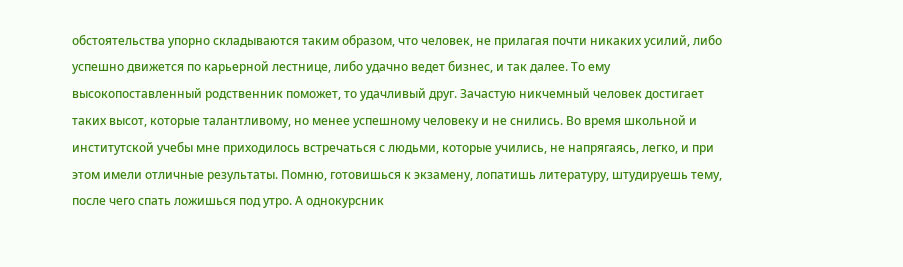обстоятельства упорно складываются таким образом, что человек, не прилагая почти никаких усилий, либо успешно движется по карьерной лестнице, либо удачно ведет бизнес, и так далее. То ему высокопоставленный родственник поможет, то удачливый друг. Зачастую никчемный человек достигает таких высот, которые талантливому, но менее успешному человеку и не снились. Во время школьной и институтской учебы мне приходилось встречаться с людьми, которые учились, не напрягаясь, легко, и при этом имели отличные результаты. Помню, готовишься к экзамену, лопатишь литературу, штудируешь тему, после чего спать ложишься под утро. А однокурсник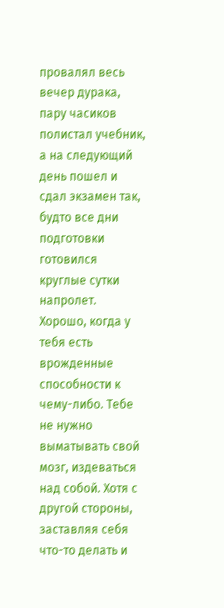провалял весь вечер дурака, пару часиков полистал учебник, а на следующий день пошел и сдал экзамен так, будто все дни подготовки готовился круглые сутки напролет. Хорошо, когда у тебя есть врожденные способности к чему-либо. Тебе не нужно выматывать свой мозг, издеваться над собой. Хотя с другой стороны, заставляя себя что-то делать и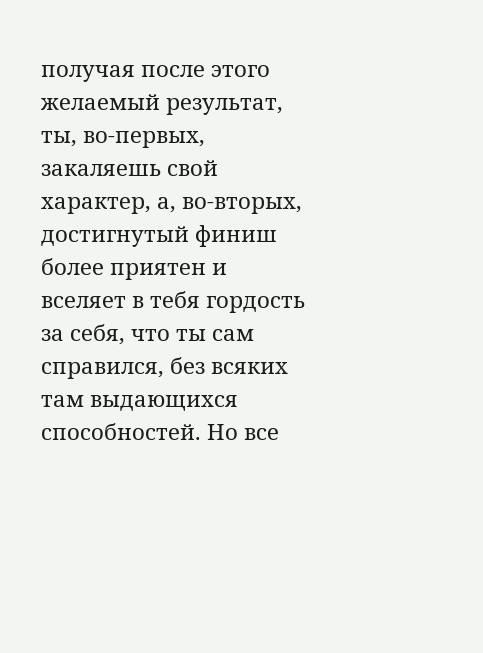получая после этого желаемый результат, ты, во-первых, закаляешь свой характер, а, во-вторых, достигнутый финиш более приятен и вселяет в тебя гордость за себя, что ты сам справился, без всяких там выдающихся способностей. Но все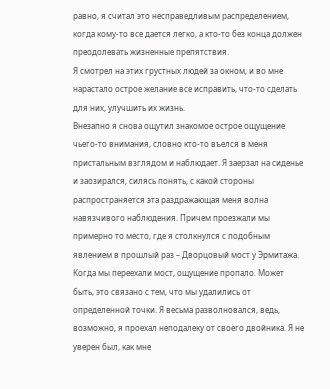равно, я считал это несправедливым распределением, когда кому-то все дается легко, а кто-то без конца должен преодолевать жизненные препятствия.
Я смотрел на этих грустных людей за окном, и во мне нарастало острое желание все исправить, что-то сделать для них, улучшить их жизнь.
Внезапно я снова ощутил знакомое острое ощущение чьего-то внимания, словно кто-то въелся в меня пристальным взглядом и наблюдает. Я заерзал на сиденье и заозирался, силясь понять, с какой стороны распространяется эта раздражающая меня волна навязчивого наблюдения. Причем проезжали мы примерно то место, где я столкнулся с подобным явлением в прошлый раз – Дворцовый мост у Эрмитажа. Когда мы переехали мост, ощущение пропало. Может быть, это связано с тем, что мы удалились от определенной точки. Я весьма разволновался, ведь, возможно, я проехал неподалеку от своего двойника. Я не уверен был, как мне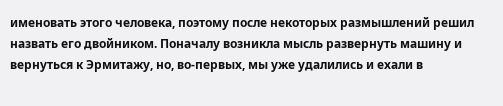именовать этого человека, поэтому после некоторых размышлений решил назвать его двойником. Поначалу возникла мысль развернуть машину и вернуться к Эрмитажу, но, во-первых, мы уже удалились и ехали в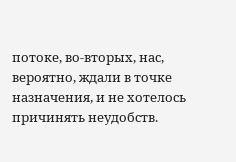потоке, во-вторых, нас, вероятно, ждали в точке назначения, и не хотелось причинять неудобств.